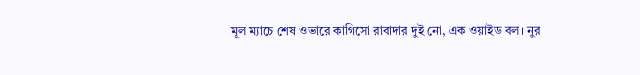মূল ম্যাচে শেষ ওভারে কাগিসো রাবাদার দুই নো, এক ওয়াইড বল। নুর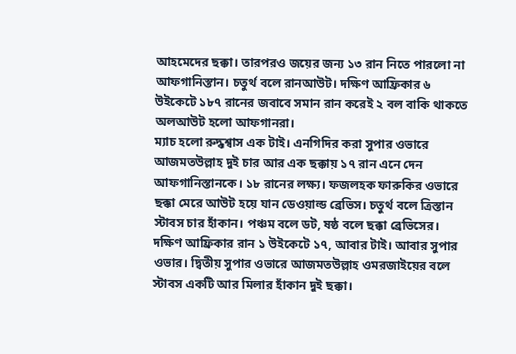আহমেদের ছক্কা। তারপরও জয়ের জন্য ১৩ রান নিতে পারলো না আফগানিস্তান। চতুর্থ বলে রানআউট। দক্ষিণ আফ্রিকার ৬ উইকেটে ১৮৭ রানের জবাবে সমান রান করেই ২ বল বাকি থাকতে অলআউট হলো আফগানরা।
ম্যাচ হলো রুদ্ধশ্বাস এক টাই। এনগিদির করা সুপার ওভারে আজমতউল্লাহ দুই চার আর এক ছক্কায় ১৭ রান এনে দেন আফগানিস্তানকে। ১৮ রানের লক্ষ্য। ফজলহক ফারুকির ওভারে ছক্কা মেরে আউট হয়ে যান ডেওয়াল্ড ব্রেভিস। চতুর্থ বলে ত্রিস্তান স্টাবস চার হাঁকান। পঞ্চম বলে ডট, ষষ্ঠ বলে ছক্কা ব্রেভিসের।
দক্ষিণ আফ্রিকার রান ১ উইকেটে ১৭, আবার টাই। আবার সুপার ওভার। দ্বিতীয় সুপার ওভারে আজমতউল্লাহ ওমরজাইয়ের বলে স্টাবস একটি আর মিলার হাঁকান দুই ছক্কা।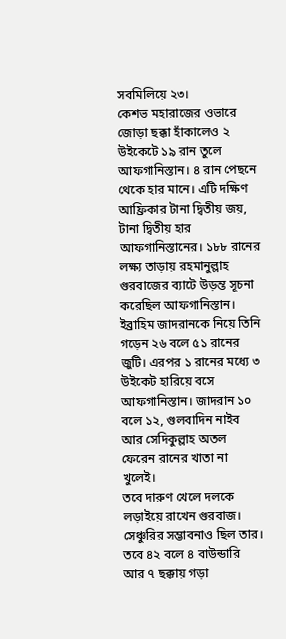সবমিলিয়ে ২৩।
কেশভ মহারাজের ওভারে জোড়া ছক্কা হাঁকালেও ২ উইকেটে ১৯ রান তুলে আফগানিস্তান। ৪ রান পেছনে থেকে হার মানে। এটি দক্ষিণ আফ্রিকার টানা দ্বিতীয় জয়, টানা দ্বিতীয় হার আফগানিস্তানের। ১৮৮ রানের লক্ষ্য তাড়ায় রহমানুল্লাহ গুরবাজের ব্যাটে উড়ন্ত সূচনা করেছিল আফগানিস্তান।
ইব্রাহিম জাদরানকে নিয়ে তিনি গড়েন ২৬ বলে ৫১ রানের জুটি। এরপর ১ রানের মধ্যে ৩ উইকেট হারিয়ে বসে আফগানিস্তান। জাদরান ১০ বলে ১২, গুলবাদিন নাইব আর সেদিকুল্লাহ অতল ফেরেন রানের খাতা না খুলেই।
তবে দারুণ খেলে দলকে লড়াইয়ে রাখেন গুরবাজ। সেঞ্চুরির সম্ভাবনাও ছিল তার। তবে ৪২ বলে ৪ বাউন্ডারি আর ৭ ছক্কায় গড়া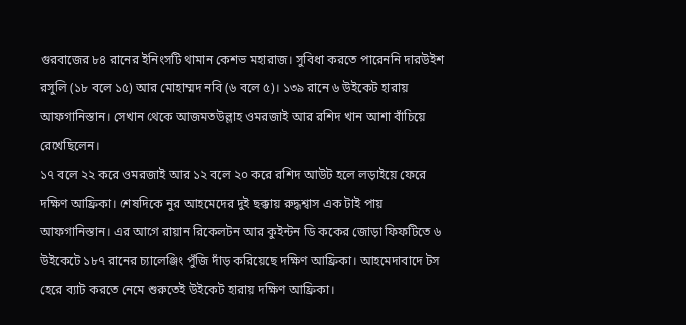গুরবাজের ৮৪ রানের ইনিংসটি থামান কেশভ মহারাজ। সুবিধা করতে পারেননি দারউইশ রসুলি (১৮ বলে ১৫) আর মোহাম্মদ নবি (৬ বলে ৫)। ১৩৯ রানে ৬ উইকেট হারায় আফগানিস্তান। সেখান থেকে আজমতউল্লাহ ওমরজাই আর রশিদ খান আশা বাঁচিয়ে রেখেছিলেন।
১৭ বলে ২২ করে ওমরজাই আর ১২ বলে ২০ করে রশিদ আউট হলে লড়াইয়ে ফেরে দক্ষিণ আফ্রিকা। শেষদিকে নুর আহমেদের দুই ছক্কায় রুদ্ধশ্বাস এক টাই পায় আফগানিস্তান। এর আগে রায়ান রিকেলটন আর কুইন্টন ডি ককের জোড়া ফিফটিতে ৬ উইকেটে ১৮৭ রানের চ্যালেঞ্জিং পুঁজি দাঁড় করিয়েছে দক্ষিণ আফ্রিকা। আহমেদাবাদে টস হেরে ব্যাট করতে নেমে শুরুতেই উইকেট হারায় দক্ষিণ আফ্রিকা।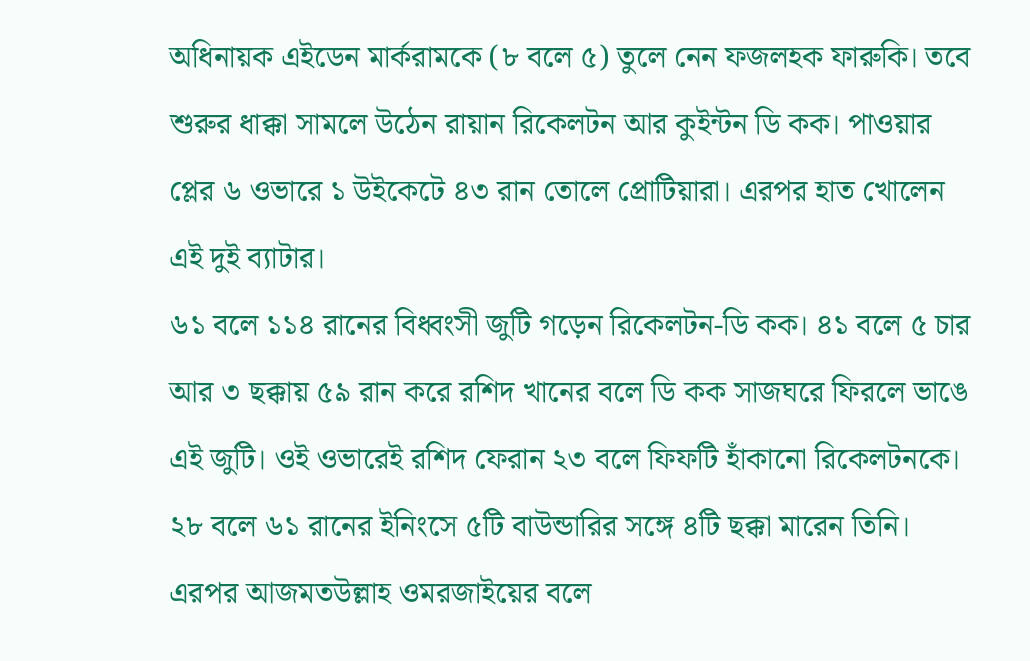অধিনায়ক এইডেন মার্করামকে (৮ বলে ৫) তুলে নেন ফজলহক ফারুকি। তবে শুরুর ধাক্কা সামলে উঠেন রায়ান রিকেলটন আর কুইন্টন ডি কক। পাওয়ার প্লের ৬ ওভারে ১ উইকেটে ৪৩ রান তোলে প্রোটিয়ারা। এরপর হাত খোলেন এই দুই ব্যাটার।
৬১ বলে ১১৪ রানের বিধ্বংসী জুটি গড়েন রিকেলটন-ডি কক। ৪১ বলে ৫ চার আর ৩ ছক্কায় ৫৯ রান করে রশিদ খানের বলে ডি কক সাজঘরে ফিরলে ভাঙে এই জুটি। ওই ওভারেই রশিদ ফেরান ২৩ বলে ফিফটি হাঁকানো রিকেলটনকে। ২৮ বলে ৬১ রানের ইনিংসে ৫টি বাউন্ডারির সঙ্গে ৪টি ছক্কা মারেন তিনি।
এরপর আজমতউল্লাহ ওমরজাইয়ের বলে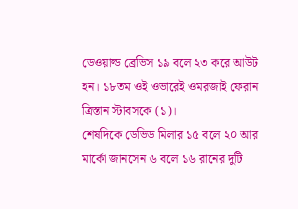ডেওয়াল্ড ব্রেভিস ১৯ বলে ২৩ করে আউট হন। ১৮তম ওই ওভারেই ওমরজাই ফেরান ত্রিস্তান স্টাবসকে (১)।
শেষদিকে ডেভিড মিলার ১৫ বলে ২০ আর মার্কো জানসেন ৬ বলে ১৬ রানের দুটি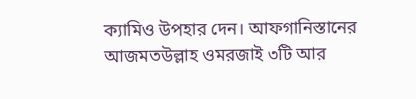ক্যামিও উপহার দেন। আফগানিস্তানের আজমতউল্লাহ ওমরজাই ৩টি আর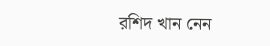রশিদ খান নেন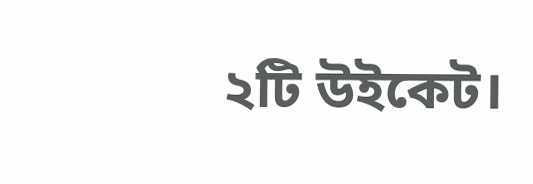২টি উইকেট।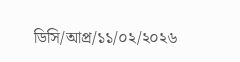ডিসি/আপ্র/১১/০২/২০২৬